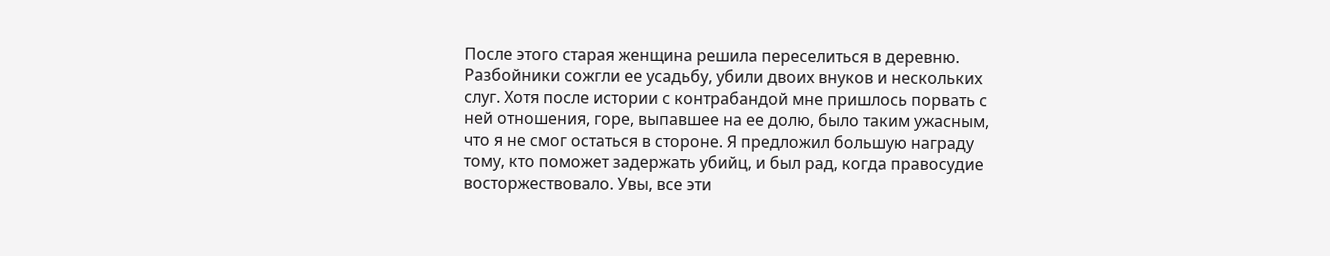После этого старая женщина решила переселиться в деревню. Разбойники сожгли ее усадьбу, убили двоих внуков и нескольких слуг. Хотя после истории с контрабандой мне пришлось порвать с ней отношения, горе, выпавшее на ее долю, было таким ужасным, что я не смог остаться в стороне. Я предложил большую награду тому, кто поможет задержать убийц, и был рад, когда правосудие восторжествовало. Увы, все эти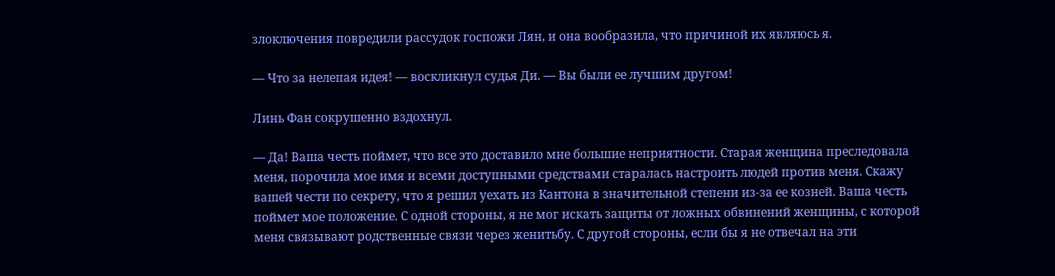злоключения повредили рассудок госпожи Лян, и она вообразила, что причиной их являюсь я.

— Что за нелепая идея! — воскликнул судья Ди. — Вы были ее лучшим другом!

Линь Фан сокрушенно вздохнул.

— Да! Ваша честь поймет, что все это доставило мне большие неприятности. Старая женщина преследовала меня, порочила мое имя и всеми доступными средствами старалась настроить людей против меня. Скажу вашей чести по секрету, что я решил уехать из Кантона в значительной степени из-за ее козней. Ваша честь поймет мое положение. С одной стороны, я не мог искать защиты от ложных обвинений женщины, с которой меня связывают родственные связи через женитьбу. С другой стороны, если бы я не отвечал на эти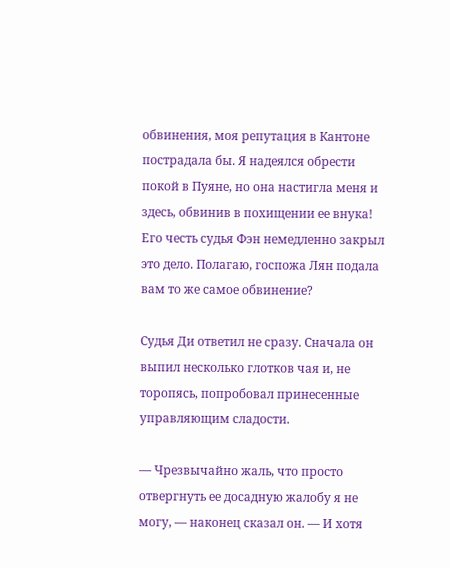обвинения, моя репутация в Кантоне пострадала бы. Я надеялся обрести покой в Пуяне, но она настигла меня и здесь, обвинив в похищении ее внука! Его честь судья Фэн немедленно закрыл это дело. Полагаю, госпожа Лян подала вам то же самое обвинение?

Судья Ди ответил не сразу. Сначала он выпил несколько глотков чая и, не торопясь, попробовал принесенные управляющим сладости.

— Чрезвычайно жаль, что просто отвергнуть ее досадную жалобу я не могу, — наконец сказал он. — И хотя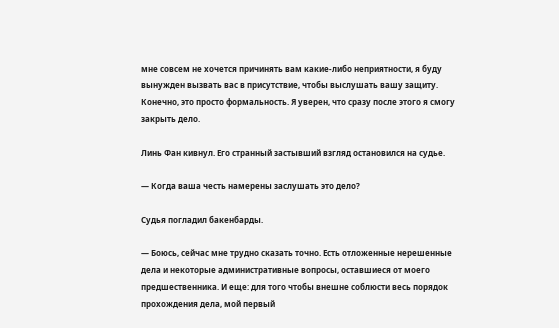мне совсем не хочется причинять вам какие-либо неприятности, я буду вынужден вызвать вас в присутствие, чтобы выслушать вашу защиту. Конечно, это просто формальность. Я уверен, что сразу после этого я смогу закрыть дело.

Линь Фан кивнул. Его странный застывший взгляд остановился на судье.

— Когда ваша честь намерены заслушать это дело?

Судья погладил бакенбарды.

— Боюсь, сейчас мне трудно сказать точно. Есть отложенные нерешенные дела и некоторые административные вопросы, оставшиеся от моего предшественника. И еще: для того чтобы внешне соблюсти весь порядок прохождения дела, мой первый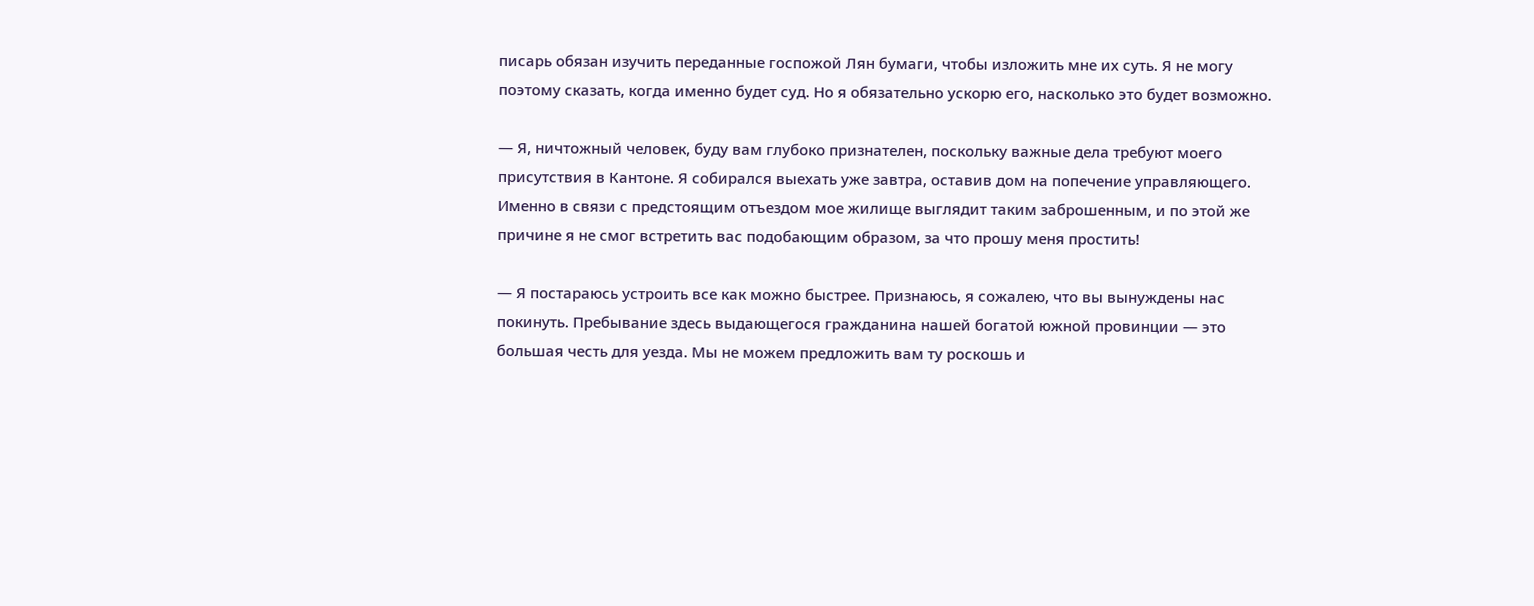писарь обязан изучить переданные госпожой Лян бумаги, чтобы изложить мне их суть. Я не могу поэтому сказать, когда именно будет суд. Но я обязательно ускорю его, насколько это будет возможно.

— Я, ничтожный человек, буду вам глубоко признателен, поскольку важные дела требуют моего присутствия в Кантоне. Я собирался выехать уже завтра, оставив дом на попечение управляющего. Именно в связи с предстоящим отъездом мое жилище выглядит таким заброшенным, и по этой же причине я не смог встретить вас подобающим образом, за что прошу меня простить!

— Я постараюсь устроить все как можно быстрее. Признаюсь, я сожалею, что вы вынуждены нас покинуть. Пребывание здесь выдающегося гражданина нашей богатой южной провинции — это большая честь для уезда. Мы не можем предложить вам ту роскошь и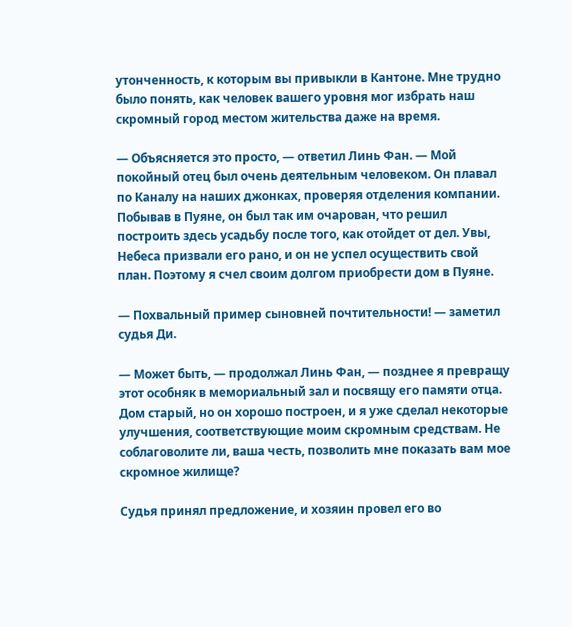утонченность, к которым вы привыкли в Кантоне. Мне трудно было понять, как человек вашего уровня мог избрать наш скромный город местом жительства даже на время.

— Объясняется это просто, — ответил Линь Фан. — Мой покойный отец был очень деятельным человеком. Он плавал по Каналу на наших джонках, проверяя отделения компании. Побывав в Пуяне, он был так им очарован, что решил построить здесь усадьбу после того, как отойдет от дел. Увы, Небеса призвали его рано, и он не успел осуществить свой план. Поэтому я счел своим долгом приобрести дом в Пуяне.

— Похвальный пример сыновней почтительности! — заметил судья Ди.

— Может быть, — продолжал Линь Фан, — позднее я превращу этот особняк в мемориальный зал и посвящу его памяти отца. Дом старый, но он хорошо построен, и я уже сделал некоторые улучшения, соответствующие моим скромным средствам. Не соблаговолите ли, ваша честь, позволить мне показать вам мое скромное жилище?

Судья принял предложение, и хозяин провел его во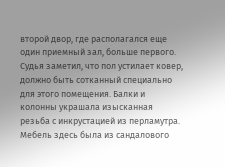второй двор, где располагался еще один приемный зал, больше первого. Судья заметил, что пол устилает ковер, должно быть сотканный специально для этого помещения. Балки и колонны украшала изысканная резьба с инкрустацией из перламутра. Мебель здесь была из сандалового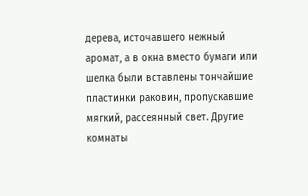дерева, источавшего нежный аромат, а в окна вместо бумаги или шелка были вставлены тончайшие пластинки раковин, пропускавшие мягкий, рассеянный свет. Другие комнаты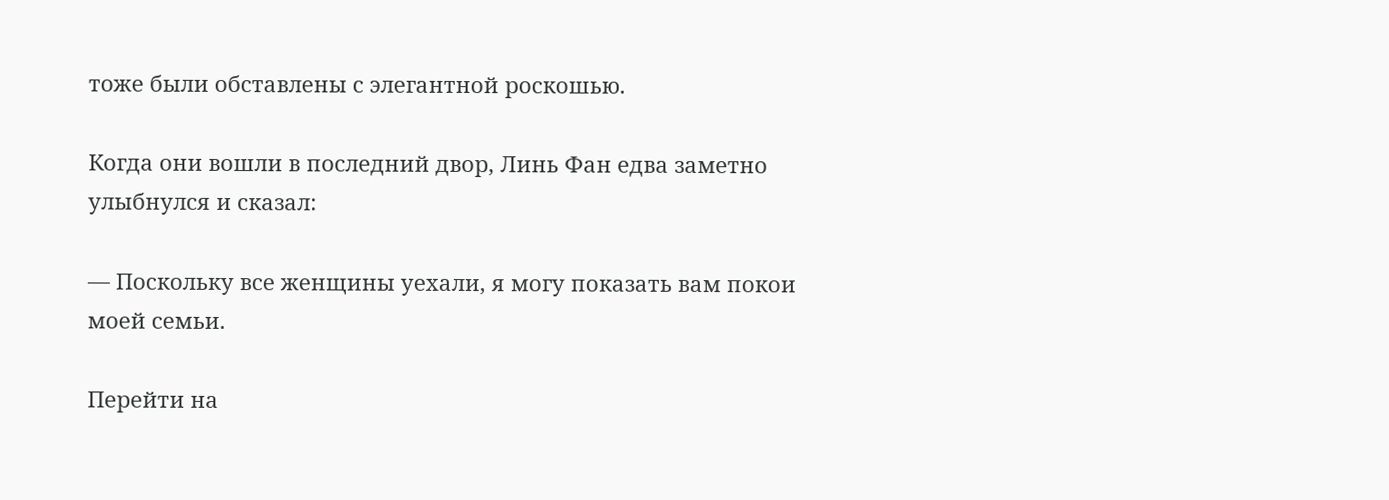тоже были обставлены с элегантной роскошью.

Когда они вошли в последний двор, Линь Фан едва заметно улыбнулся и сказал:

— Поскольку все женщины уехали, я могу показать вам покои моей семьи.

Перейти на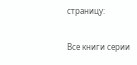страницу:

Все книги серии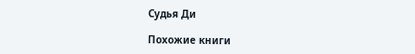Судья Ди

Похожие книги